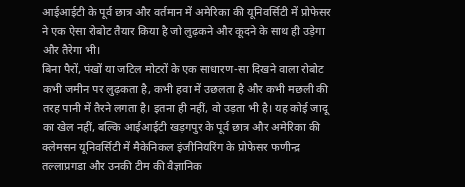आईआईटी के पूर्व छात्र और वर्तमान में अमेरिका की यूनिवर्सिटी में प्रोफेसर ने एक ऐसा रोबोट तैयार किया है जो लुढ़कने और कूदने के साथ ही उड़ेगा और तैरेगा भी।
बिना पैरों, पंखों या जटिल मोटरों के एक साधारण-सा दिखने वाला रोबोट कभी जमीन पर लुढ़कता है, कभी हवा में उछलता है और कभी मछली की तरह पानी में तैरने लगता है। इतना ही नहीं, वो उड़ता भी है। यह कोई जादू का खेल नहीं, बल्कि आईआईटी खड़गपुर के पूर्व छात्र और अमेरिका की क्लेमसन यूनिवर्सिटी में मैकेनिकल इंजीनियरिंग के प्रोफेसर फणीन्द्र तल्लाप्रगडा और उनकी टीम की वैज्ञानिक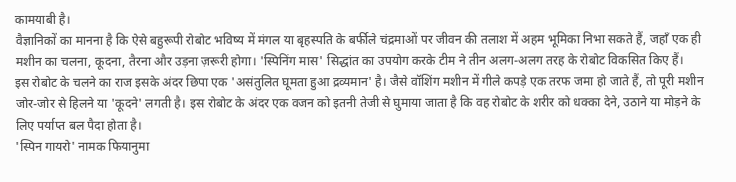कामयाबी है।
वैज्ञानिकों का मानना है कि ऐसे बहुरूपी रोबोट भविष्य में मंगल या बृहस्पति के बर्फीले चंद्रमाओं पर जीवन की तलाश में अहम भूमिका निभा सकते हैं, जहाँ एक ही मशीन का चलना, कूदना, तैरना और उड़ना ज़रूरी होगा। 'स्पिनिंग मास' सिद्धांत का उपयोग करके टीम ने तीन अलग-अलग तरह के रोबोट विकसित किए हैं।
इस रोबोट के चलने का राज इसके अंदर छिपा एक 'असंतुलित घूमता हुआ द्रव्यमान' है। जैसे वॉशिंग मशीन में गीले कपड़े एक तरफ जमा हो जाते हैं, तो पूरी मशीन जोर-जोर से हिलने या 'कूदने' लगती है। इस रोबोट के अंदर एक वजन को इतनी तेजी से घुमाया जाता है कि वह रोबोट के शरीर को धक्का देने, उठाने या मोड़ने के लिए पर्याप्त बल पैदा होता है।
'स्पिन गायरो' नामक फियानुमा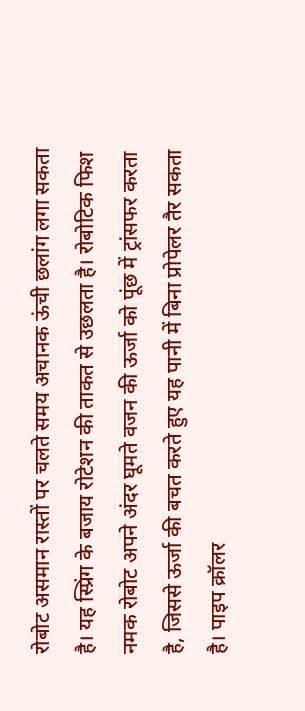रोबोट असमान रास्तों पर चलते समय अचानक ऊंची छलांग लगा सकता है। यह स्प्रिंग के बजाय रोटेशन की ताकत से उछलता है। रोबोटिक फिश नमक रोबोट अपने अंदर घूमते वजन की ऊर्जा को पूंछ में ट्रांसफर करता है, जिससे ऊर्जा की बचत करते हुए यह पानी में बिना प्रोपेलर तैर सकता है। पाइप क्रॉलर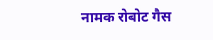नामक रोबोट गैस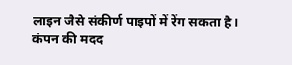लाइन जैसे संकीर्ण पाइपों में रेंग सकता है। कंपन की मदद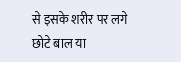से इसके शरीर पर लगे छोटे बाल या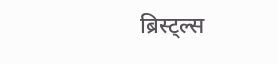ब्रिस्ट्ल्स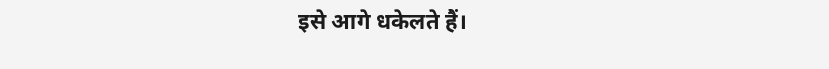इसे आगे धकेलते हैं।